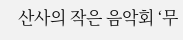산사의 작은 음악회 ‘무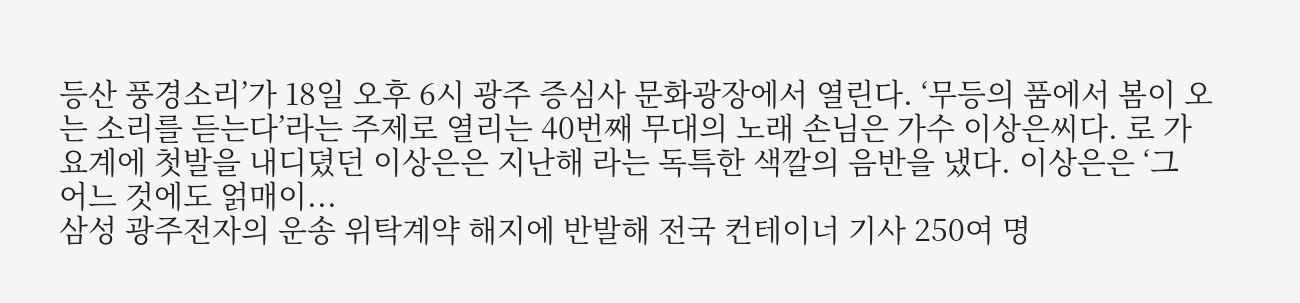등산 풍경소리’가 18일 오후 6시 광주 증심사 문화광장에서 열린다. ‘무등의 품에서 봄이 오는 소리를 듣는다’라는 주제로 열리는 40번째 무대의 노래 손님은 가수 이상은씨다. 로 가요계에 첫발을 내디뎠던 이상은은 지난해 라는 독특한 색깔의 음반을 냈다. 이상은은 ‘그 어느 것에도 얽매이...
삼성 광주전자의 운송 위탁계약 해지에 반발해 전국 컨테이너 기사 250여 명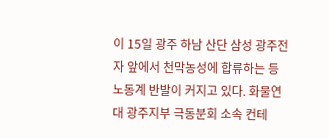이 15일 광주 하남 산단 삼성 광주전자 앞에서 천막농성에 합류하는 등 노동계 반발이 커지고 있다. 화물연대 광주지부 극동분회 소속 컨테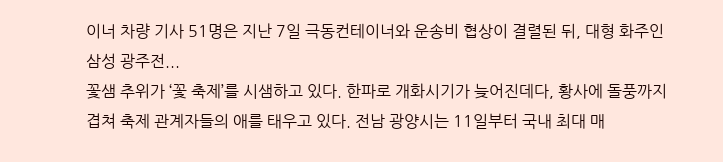이너 차량 기사 51명은 지난 7일 극동컨테이너와 운송비 협상이 결렬된 뒤, 대형 화주인 삼성 광주전...
꽃샘 추위가 ‘꽃 축제’를 시샘하고 있다. 한파로 개화시기가 늦어진데다, 황사에 돌풍까지 겹쳐 축제 관계자들의 애를 태우고 있다. 전남 광양시는 11일부터 국내 최대 매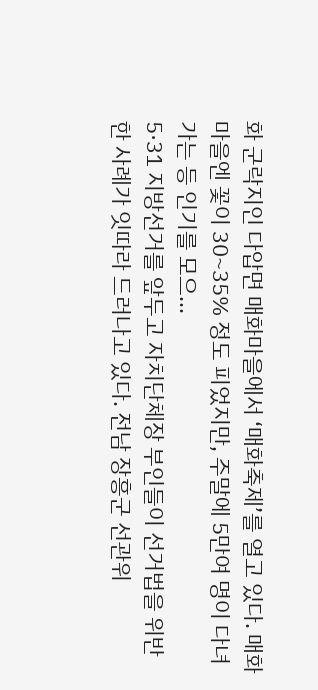화 군락지인 다압면 매화마을에서 ‘매화축제’를 열고 있다. 매화마을엔 꽃이 30~35% 정도 피었지만, 주말에 5만여 명이 다녀가는 등 인기를 모으...
5·31 지방선거를 앞두고 자치단체장 부인들이 선거법을 위반한 사례가 잇따라 드러나고 있다. 전남 장흥군 선관위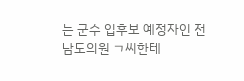는 군수 입후보 예정자인 전남도의원 ㄱ씨한테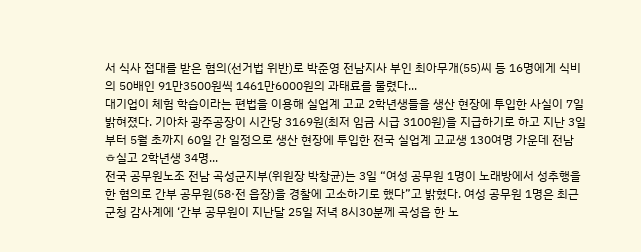서 식사 접대를 받은 혐의(선거법 위반)로 박준영 전남지사 부인 최아무개(55)씨 등 16명에게 식비의 50배인 91만3500원씩 1461만6000원의 과태료를 물렸다...
대기업이 체험 학습이라는 편법을 이용해 실업계 고교 2학년생들을 생산 현장에 투입한 사실이 7일 밝혀졌다. 기아차 광주공장이 시간당 3169원(최저 임금 시급 3100원)을 지급하기로 하고 지난 3일부터 5월 초까지 60일 간 일정으로 생산 현장에 투입한 전국 실업계 고교생 130여명 가운데 전남 ㅎ실고 2학년생 34명...
전국 공무원노조 전남 곡성군지부(위원장 박창균)는 3일 “여성 공무원 1명이 노래방에서 성추행을 한 혐의로 간부 공무원(58·전 읍장)을 경찰에 고소하기로 했다”고 밝혔다. 여성 공무원 1명은 최근 군청 감사계에 ‘간부 공무원이 지난달 25일 저녁 8시30분께 곡성읍 한 노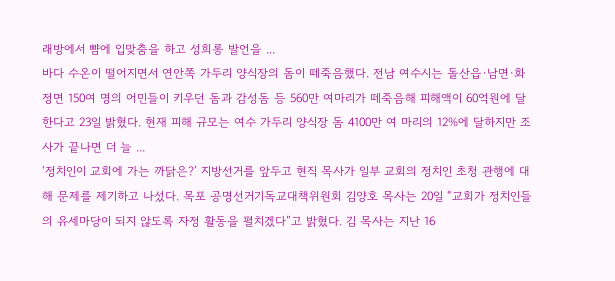래방에서 뺨에 입맞춤을 하고 성희롱 발언을 ...
바다 수온이 떨어지면서 연안쪽 가두리 양식장의 돔이 떼죽음했다. 전남 여수시는 돌산읍·남면·화정면 150여 명의 어민들이 키우던 돔과 감성돔 등 560만 여마리가 떼죽음해 피해액이 60억원에 달한다고 23일 밝혔다. 현재 피해 규모는 여수 가두리 양식장 돔 4100만 여 마리의 12%에 달하지만 조사가 끝나면 더 늘 ...
‘정치인이 교회에 가는 까닭은?’ 지방선거를 앞두고 현직 목사가 일부 교회의 정치인 초청 관행에 대해 문제를 제기하고 나섰다. 목포 공명선거기독교대책위원회 김양호 목사는 20일 “교회가 정치인들의 유세마당이 되지 않도록 자정 활동을 펼치겠다”고 밝혔다. 김 목사는 지난 16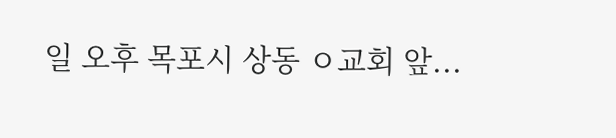일 오후 목포시 상동 ㅇ교회 앞...